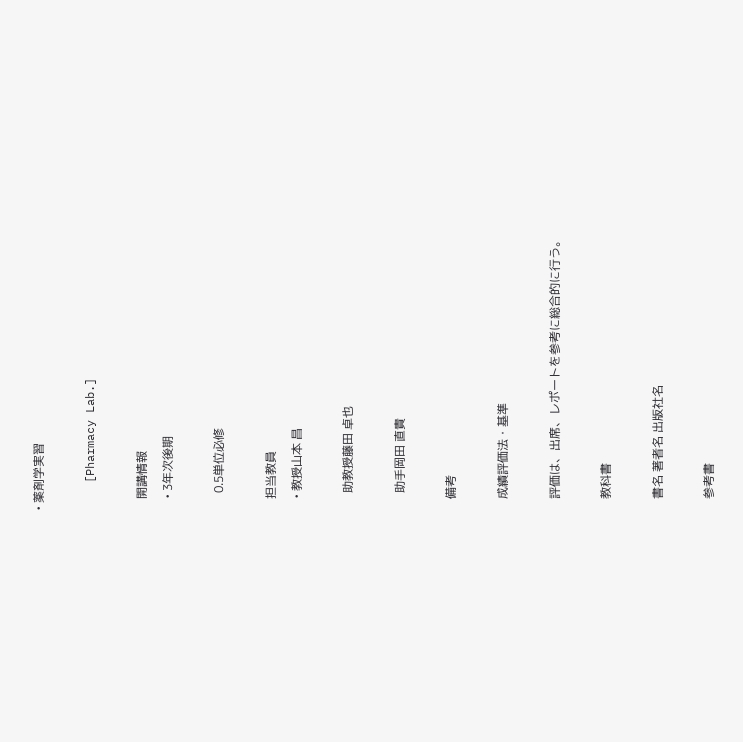• 薬剤学実習

    [Pharmacy Lab.]

    開講情報
    • 3年次後期

      0.5単位必修

    担当教員
    • 教授山本 昌

      助教授藤田 卓也

      助手岡田 直貴

    備考

    成績評価法・基準

    評価は、出席、レポートを参考に総合的に行う。

    教科書

    書名 著者名 出版社名

    参考書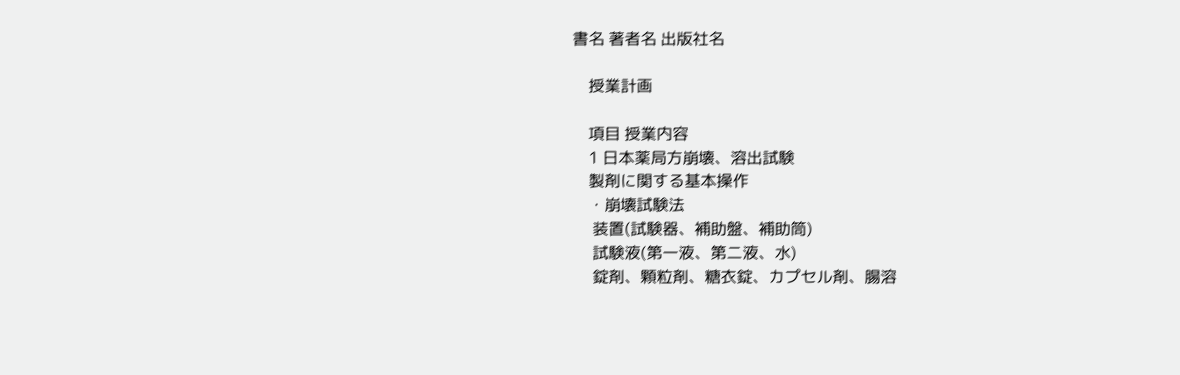書名 著者名 出版社名

    授業計画

    項目 授業内容
    1 日本薬局方崩壊、溶出試験
    製剤に関する基本操作
    ・崩壊試験法
     装置(試験器、補助盤、補助筒)
     試験液(第一液、第二液、水)
     錠剤、顆粒剤、糖衣錠、カプセル剤、腸溶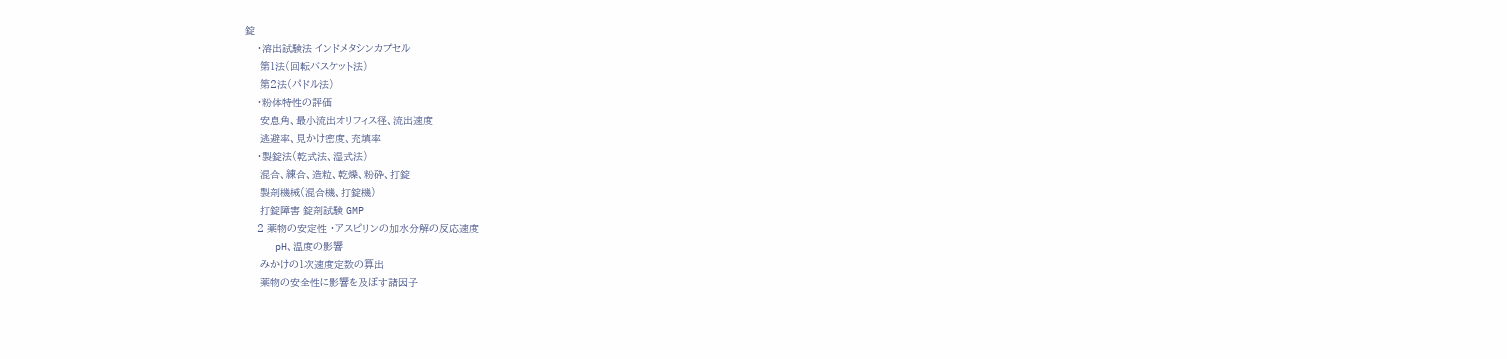錠
    ・溶出試験法 インドメタシンカプセル
     第1法(回転バスケット法)
     第2法(パドル法)
    ・粉体特性の評価
     安息角、最小流出オリフィス径、流出速度
     逃避率、見かけ密度、充填率
    ・製錠法(乾式法、湿式法)
     混合、練合、造粒、乾燥、粉砕、打錠
     製剤機械(混合機、打錠機)
     打錠障害 錠剤試験 GMP
    2 薬物の安定性 ・アスピリンの加水分解の反応速度
     pH、温度の影響
     みかけの1次速度定数の算出
     薬物の安全性に影響を及ぼす諸因子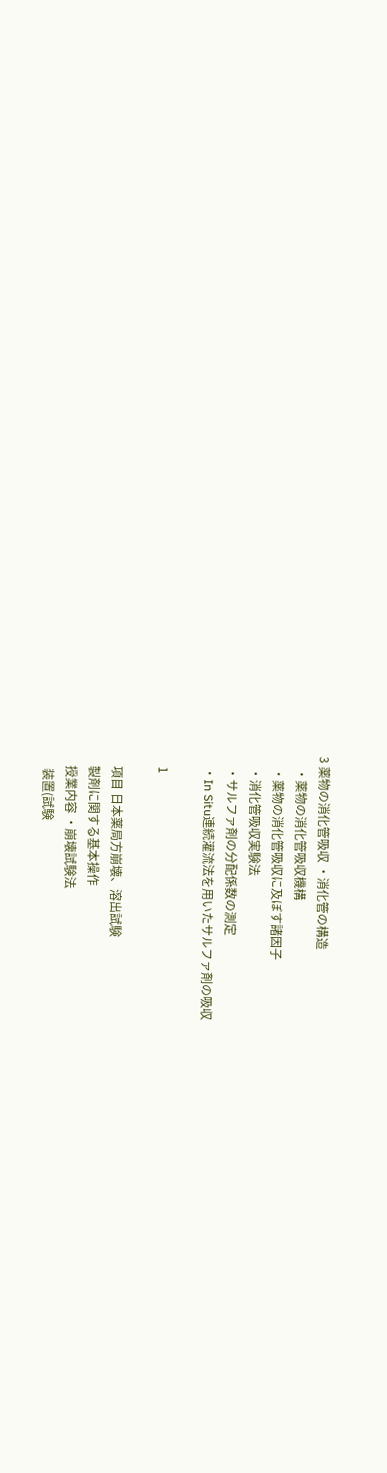3 薬物の消化管吸収 ・消化管の構造
    ・薬物の消化管吸収機構
    ・薬物の消化管吸収に及ぼす諸因子
    ・消化管吸収実験法
    ・サルファ剤の分配係数の測定
    ・In Situ連続灌流法を用いたサルファ剤の吸収

    1

    項目 日本薬局方崩壊、溶出試験
    製剤に関する基本操作
    授業内容 ・崩壊試験法
     装置(試験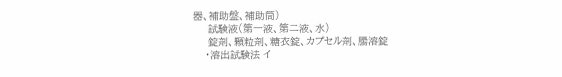器、補助盤、補助筒)
     試験液(第一液、第二液、水)
     錠剤、顆粒剤、糖衣錠、カプセル剤、腸溶錠
    ・溶出試験法 イ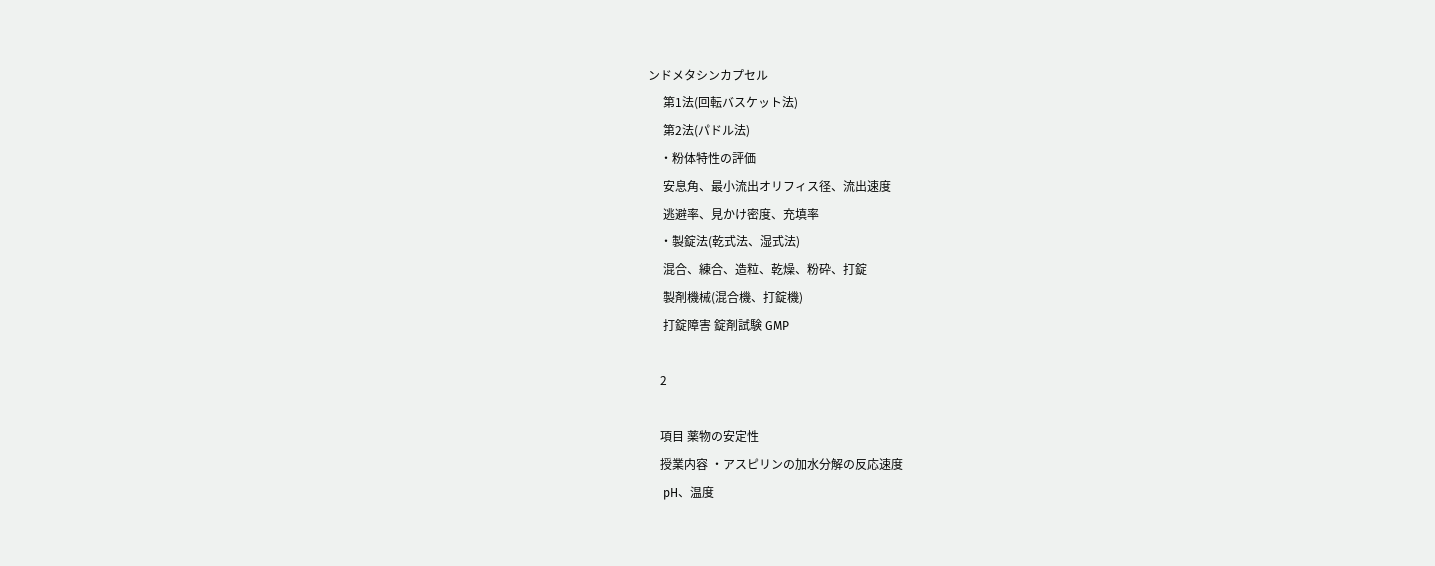ンドメタシンカプセル
     第1法(回転バスケット法)
     第2法(パドル法)
    ・粉体特性の評価
     安息角、最小流出オリフィス径、流出速度
     逃避率、見かけ密度、充填率
    ・製錠法(乾式法、湿式法)
     混合、練合、造粒、乾燥、粉砕、打錠
     製剤機械(混合機、打錠機)
     打錠障害 錠剤試験 GMP

    2

    項目 薬物の安定性
    授業内容 ・アスピリンの加水分解の反応速度
     pH、温度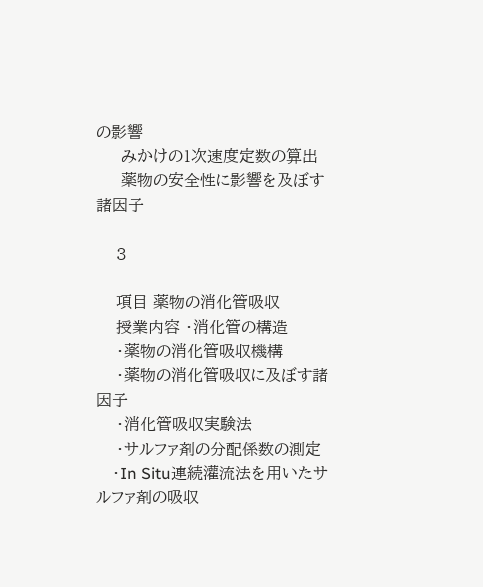の影響
     みかけの1次速度定数の算出
     薬物の安全性に影響を及ぼす諸因子

    3

    項目 薬物の消化管吸収
    授業内容 ・消化管の構造
    ・薬物の消化管吸収機構
    ・薬物の消化管吸収に及ぼす諸因子
    ・消化管吸収実験法
    ・サルファ剤の分配係数の測定
    ・In Situ連続灌流法を用いたサルファ剤の吸収